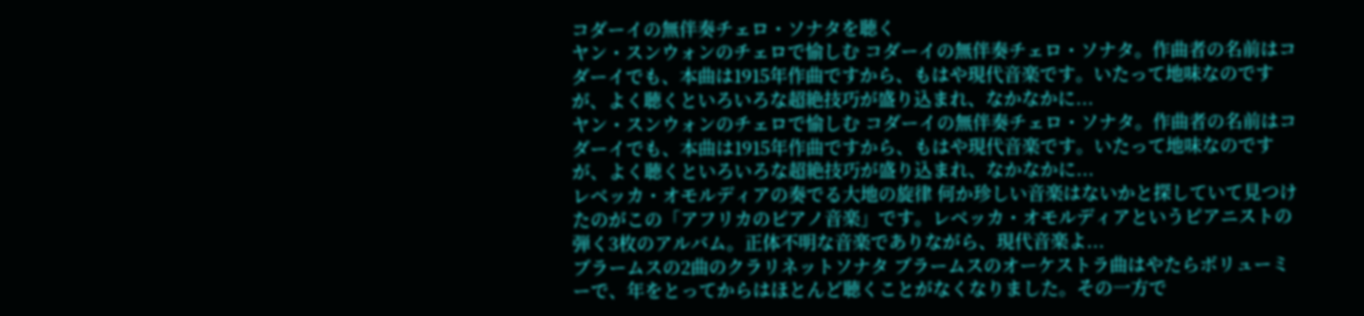コダーイの無伴奏チェロ・ソナタを聴く
ヤン・スンウォンのチェロで愉しむ コダーイの無伴奏チェロ・ソナタ。作曲者の名前はコダーイでも、本曲は1915年作曲ですから、もはや現代音楽です。いたって地味なのですが、よく聴くといろいろな超絶技巧が盛り込まれ、なかなかに...
ヤン・スンウォンのチェロで愉しむ コダーイの無伴奏チェロ・ソナタ。作曲者の名前はコダーイでも、本曲は1915年作曲ですから、もはや現代音楽です。いたって地味なのですが、よく聴くといろいろな超絶技巧が盛り込まれ、なかなかに...
レベッカ・オモルディアの奏でる大地の旋律 何か珍しい音楽はないかと探していて見つけたのがこの「アフリカのピアノ音楽」です。レベッカ・オモルディアというピアニストの弾く3枚のアルバム。正体不明な音楽でありながら、現代音楽よ...
ブラームスの2曲のクラリネットソナタ ブラームスのオーケストラ曲はやたらボリューミーで、年をとってからはほとんど聴くことがなくなりました。その一方で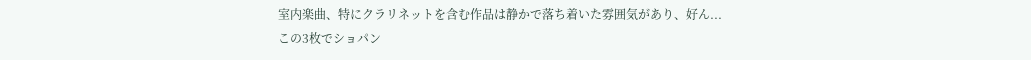室内楽曲、特にクラリネットを含む作品は静かで落ち着いた雰囲気があり、好ん...
この3枚でショパン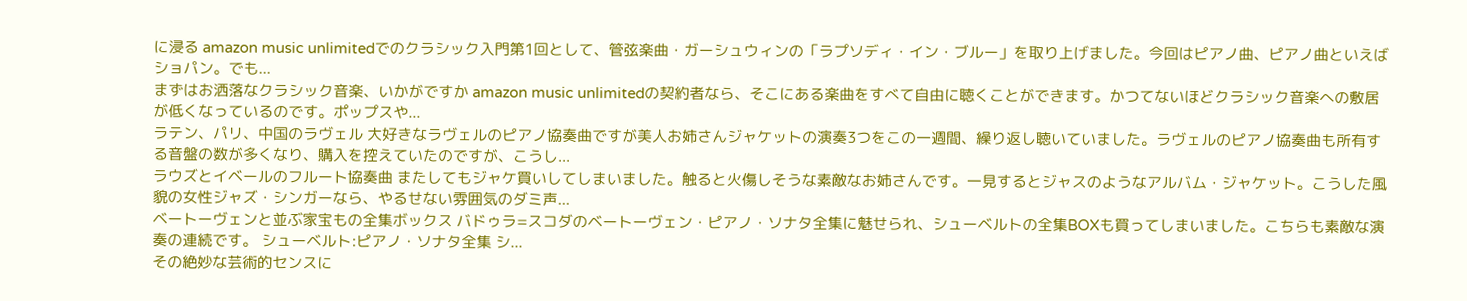に浸る amazon music unlimitedでのクラシック入門第1回として、管弦楽曲・ガーシュウィンの「ラプソディ・イン・ブルー」を取り上げました。今回はピアノ曲、ピアノ曲といえばショパン。でも...
まずはお洒落なクラシック音楽、いかがですか amazon music unlimitedの契約者なら、そこにある楽曲をすべて自由に聴くことができます。かつてないほどクラシック音楽への敷居が低くなっているのです。ポップスや...
ラテン、パリ、中国のラヴェル 大好きなラヴェルのピアノ協奏曲ですが美人お姉さんジャケットの演奏3つをこの一週間、繰り返し聴いていました。ラヴェルのピアノ協奏曲も所有する音盤の数が多くなり、購入を控えていたのですが、こうし...
ラウズとイベールのフルート協奏曲 またしてもジャケ買いしてしまいました。触ると火傷しそうな素敵なお姉さんです。一見するとジャスのようなアルバム・ジャケット。こうした風貌の女性ジャズ・シンガーなら、やるせない雰囲気のダミ声...
ベートーヴェンと並ぶ家宝もの全集ボックス バドゥラ=スコダのベートーヴェン・ピアノ・ソナタ全集に魅せられ、シューベルトの全集BOXも買ってしまいました。こちらも素敵な演奏の連続です。 シューベルト:ピアノ・ソナタ全集 シ...
その絶妙な芸術的センスに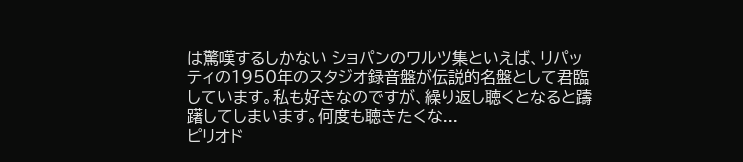は驚嘆するしかない ショパンのワルツ集といえば、リパッティの1950年のスタジオ録音盤が伝説的名盤として君臨しています。私も好きなのですが、繰り返し聴くとなると躊躇してしまいます。何度も聴きたくな...
ピリオド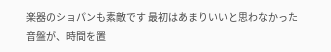楽器のショパンも素敵です 最初はあまりいいと思わなかった音盤が、時間を置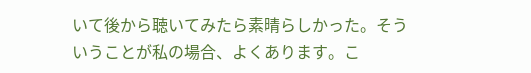いて後から聴いてみたら素晴らしかった。そういうことが私の場合、よくあります。こ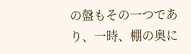の盤もその一つであり、一時、棚の奥に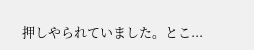押しやられていました。とこ...